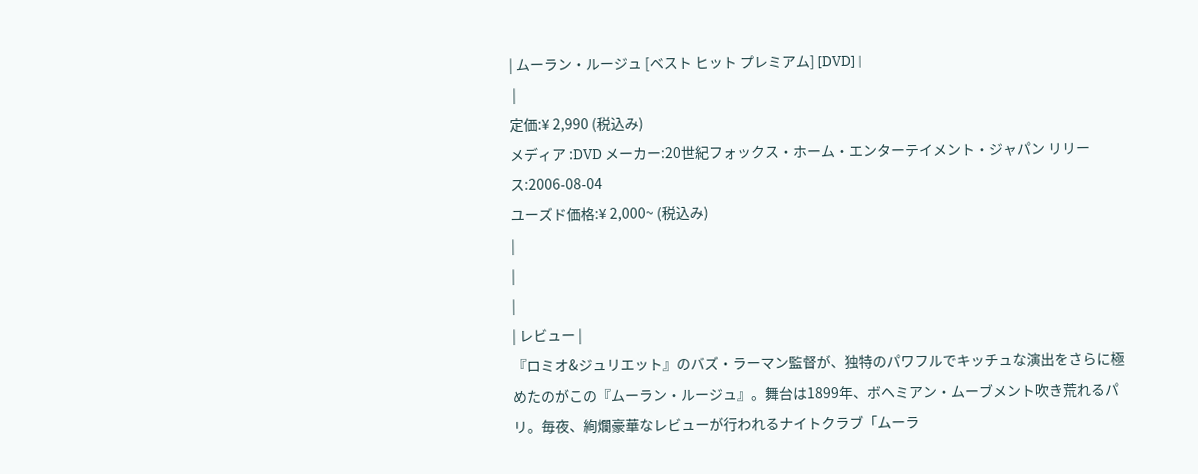| ムーラン・ルージュ [ベスト ヒット プレミアム] [DVD] |
 |
定価:¥ 2,990 (税込み)
メディア :DVD メーカー:20世紀フォックス・ホーム・エンターテイメント・ジャパン リリース:2006-08-04
ユーズド価格:¥ 2,000~ (税込み)
|
|
|
| レビュー |
『ロミオ&ジュリエット』のバズ・ラーマン監督が、独特のパワフルでキッチュな演出をさらに極めたのがこの『ムーラン・ルージュ』。舞台は1899年、ボヘミアン・ムーブメント吹き荒れるパリ。毎夜、絢爛豪華なレビューが行われるナイトクラブ「ムーラ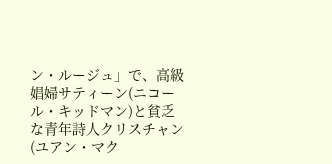ン・ルージュ」で、高級娼婦サティーン(ニコール・キッドマン)と貧乏な青年詩人クリスチャン(ユアン・マク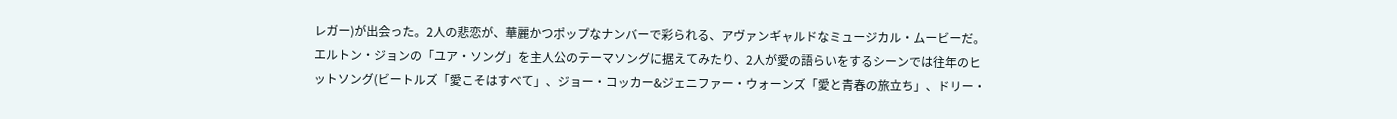レガー)が出会った。2人の悲恋が、華麗かつポップなナンバーで彩られる、アヴァンギャルドなミュージカル・ムービーだ。 エルトン・ジョンの「ユア・ソング」を主人公のテーマソングに据えてみたり、2人が愛の語らいをするシーンでは往年のヒットソング(ビートルズ「愛こそはすべて」、ジョー・コッカー&ジェニファー・ウォーンズ「愛と青春の旅立ち」、ドリー・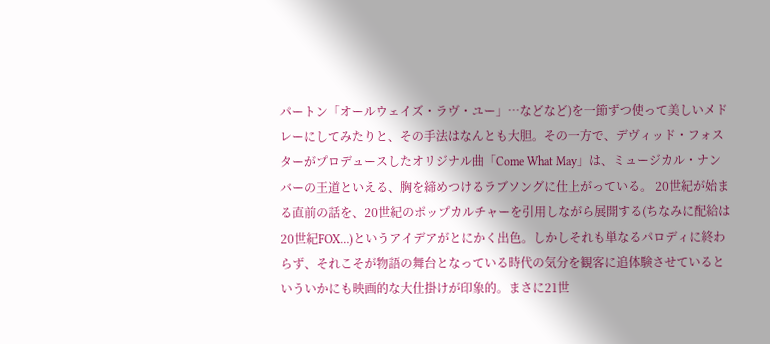パートン「オールウェイズ・ラヴ・ユー」…などなど)を一節ずつ使って美しいメドレーにしてみたりと、その手法はなんとも大胆。その一方で、デヴィッド・フォスターがプロデュースしたオリジナル曲「Come What May」は、ミュージカル・ナンバーの王道といえる、胸を締めつけるラブソングに仕上がっている。 20世紀が始まる直前の話を、20世紀のポップカルチャーを引用しながら展開する(ちなみに配給は20世紀FOX…)というアイデアがとにかく出色。しかしそれも単なるパロディに終わらず、それこそが物語の舞台となっている時代の気分を観客に追体験させているといういかにも映画的な大仕掛けが印象的。まさに21世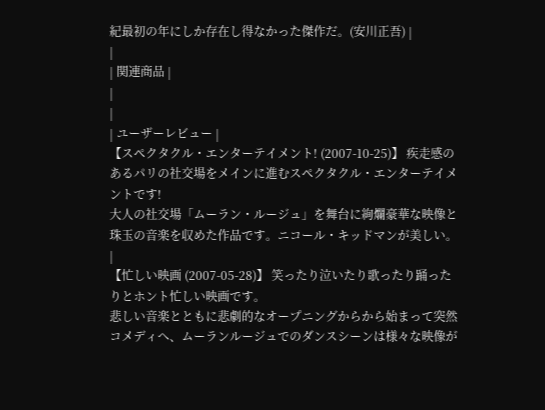紀最初の年にしか存在し得なかった傑作だ。(安川正吾) |
|
| 関連商品 |
|
|
| ユーザーレビュー |
【スペクタクル・エンターテイメント! (2007-10-25)】 疾走感のあるパリの社交場をメインに進むスペクタクル・エンターテイメントです!
大人の社交場「ムーラン・ルージュ」を舞台に絢爛豪華な映像と珠玉の音楽を収めた作品です。ニコール・キッドマンが美しい。 |
【忙しい映画 (2007-05-28)】 笑ったり泣いたり歌ったり踊ったりとホント忙しい映画です。
悲しい音楽とともに悲劇的なオープニングからから始まって突然コメディへ、ムーランルージュでのダンスシーンは様々な映像が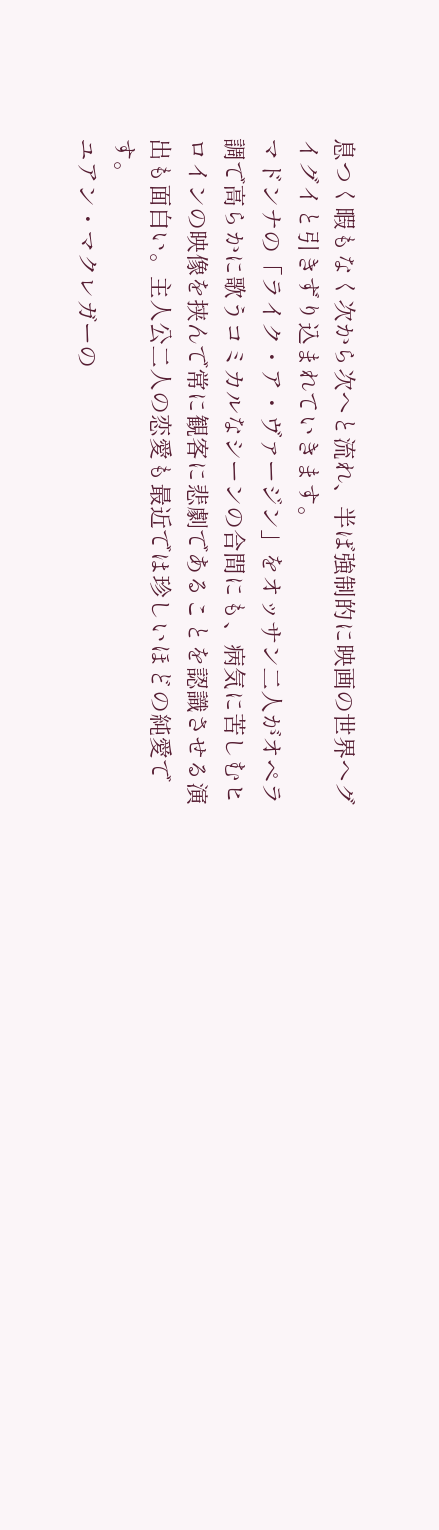息つく暇もなく次から次へと流れ、半ば強制的に映画の世界へグイグイと引きずり込まれていきます。
マドンナの「ライク・ア・ヴァージン」をオッサン二人がオペラ調で高らかに歌うコミカルなシーンの合間にも、病気に苦しむヒロインの映像を挟んで常に観客に悲劇であることを認識させる演出も面白い。主人公二人の恋愛も最近では珍しいほどの純愛です。
ユアン・マクレガーの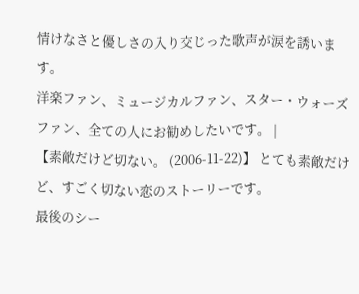情けなさと優しさの入り交じった歌声が涙を誘います。
洋楽ファン、ミュージカルファン、スター・ウォーズファン、全ての人にお勧めしたいです。 |
【素敵だけど切ない。 (2006-11-22)】 とても素敵だけど、すごく切ない恋のストーリーです。
最後のシー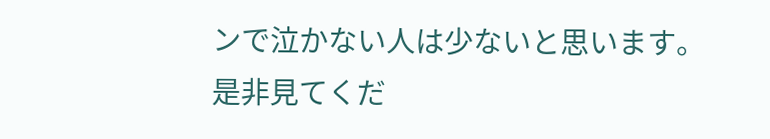ンで泣かない人は少ないと思います。
是非見てくだ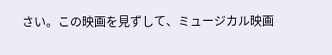さい。この映画を見ずして、ミュージカル映画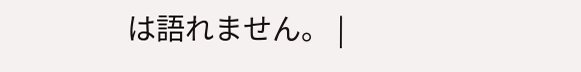は語れません。 |